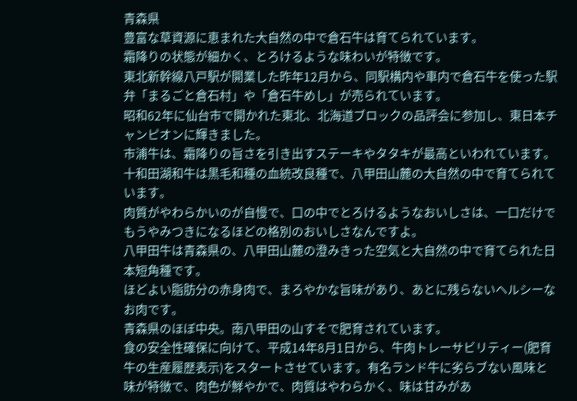青森県
豊富な草資源に恵まれた大自然の中で倉石牛は育てられています。
霜降りの状態が細かく、とろけるような味わいが特徴です。
東北新幹線八戸駅が開業した昨年12月から、同駅構内や車内で倉石牛を使った駅弁「まるごと倉石村」や「倉石牛めし」が売られています。
昭和62年に仙台市で開かれた東北、北海道ブロックの品評会に参加し、東日本チャンピオンに輝きました。
市浦牛は、霜降りの旨さを引き出すステーキやタタキが最高といわれています。
十和田湖和牛は黒毛和種の血統改良種で、八甲田山麓の大自然の中で育てられています。
肉質がやわらかいのが自慢で、口の中でとろけるようなおいしさは、一口だけでもうやみつきになるほどの格別のおいしさなんですよ。
八甲田牛は青森県の、八甲田山麓の澄みきった空気と大自然の中で育てられた日本短角種です。
ほどよい脂肪分の赤身肉で、まろやかな旨味があり、あとに残らないヘルシーなお肉です。
青森県のほぼ中央。南八甲田の山すそで肥育されています。
食の安全性確保に向けて、平成14年8月1日から、牛肉トレーサビリティー(肥育牛の生産履歴表示)をスタートさせています。有名ランド牛に劣らブない風味と味が特徴で、肉色が鮮やかで、肉質はやわらかく、味は甘みがあ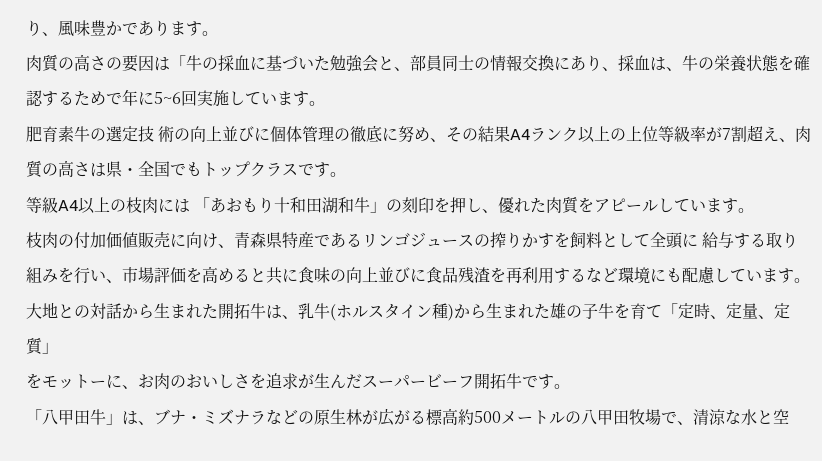り、風味豊かであります。
肉質の高さの要因は「牛の採血に基づいた勉強会と、部員同士の情報交換にあり、採血は、牛の栄養状態を確認するためで年に5~6回実施しています。
肥育素牛の選定技 術の向上並びに個体管理の徹底に努め、その結果A4ランク以上の上位等級率が7割超え、肉質の高さは県・全国でもトップクラスです。
等級A4以上の枝肉には 「あおもり十和田湖和牛」の刻印を押し、優れた肉質をアピールしています。
枝肉の付加価値販売に向け、青森県特産であるリンゴジュースの搾りかすを飼料として全頭に 給与する取り組みを行い、市場評価を高めると共に食味の向上並びに食品残渣を再利用するなど環境にも配慮しています。
大地との対話から生まれた開拓牛は、乳牛(ホルスタイン種)から生まれた雄の子牛を育て「定時、定量、定質」
をモットーに、お肉のおいしさを追求が生んだスーパービーフ開拓牛です。
「八甲田牛」は、ブナ・ミズナラなどの原生林が広がる標高約500メートルの八甲田牧場で、清涼な水と空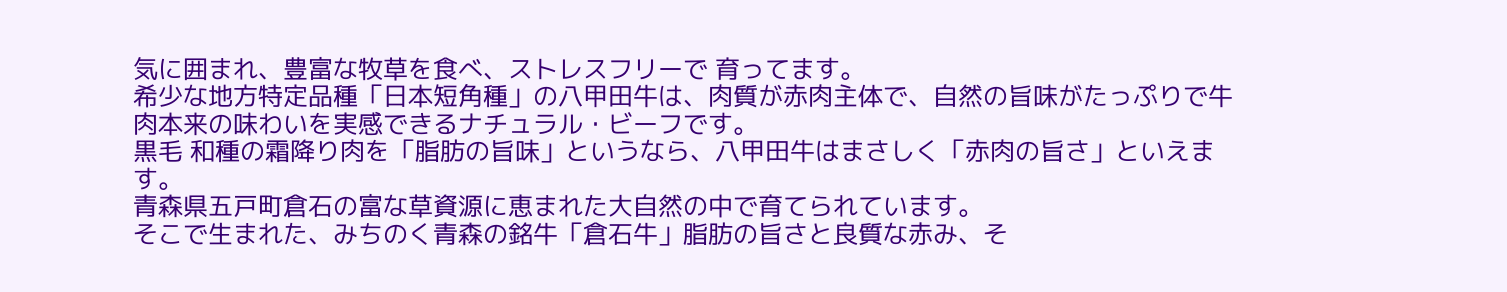気に囲まれ、豊富な牧草を食べ、ストレスフリーで 育ってます。
希少な地方特定品種「日本短角種」の八甲田牛は、肉質が赤肉主体で、自然の旨味がたっぷりで牛肉本来の味わいを実感できるナチュラル・ビーフです。
黒毛 和種の霜降り肉を「脂肪の旨味」というなら、八甲田牛はまさしく「赤肉の旨さ」といえます。
青森県五戸町倉石の富な草資源に恵まれた大自然の中で育てられています。
そこで生まれた、みちのく青森の銘牛「倉石牛」脂肪の旨さと良質な赤み、そ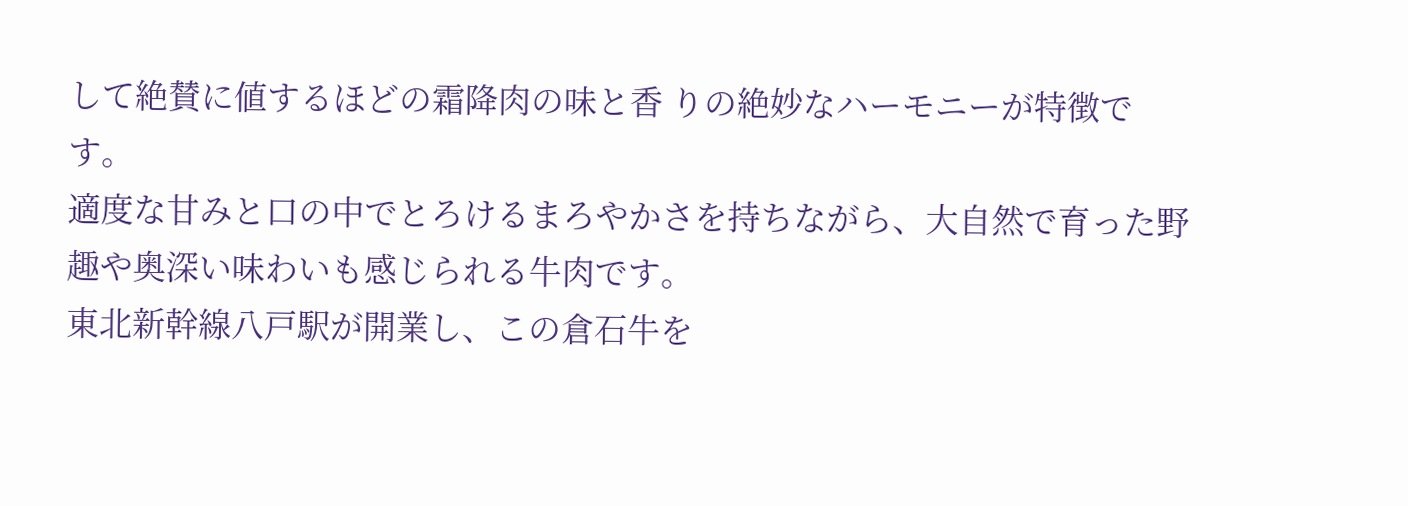して絶賛に値するほどの霜降肉の味と香 りの絶妙なハーモニーが特徴です。
適度な甘みと口の中でとろけるまろやかさを持ちながら、大自然で育った野趣や奥深い味わいも感じられる牛肉です。
東北新幹線八戸駅が開業し、この倉石牛を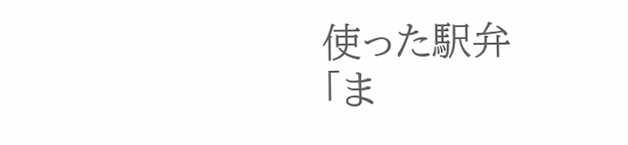使った駅弁
「ま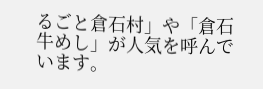るごと倉石村」や「倉石牛めし」が人気を呼んでいます。